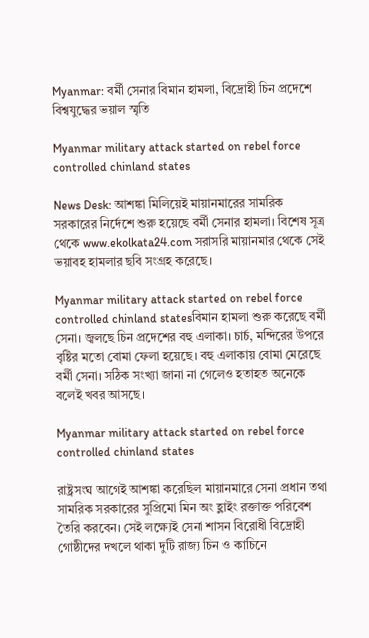Myanmar: বর্মী সেনার বিমান হামলা, বিদ্রোহী চিন প্রদেশে বিশ্বযুদ্ধের ভয়াল স্মৃতি

Myanmar military attack started on rebel force controlled chinland states

News Desk: আশঙ্কা মিলিয়েই মায়ানমারের সামরিক সরকারের নির্দেশে শুরু হয়েছে বর্মী সেনার হামলা। বিশেষ সূত্র থেকে www.ekolkata24.com সরাসরি মায়ানমার থেকে সেই ভয়াবহ হামলার ছবি সংগ্রহ করেছে।

Myanmar military attack started on rebel force controlled chinland statesবিমান হামলা শুরু করেছে বর্মী সেনা। জ্বলছে চিন প্রদেশের বহু এলাকা। চার্চ, মন্দিরের উপরে বৃষ্টির মতো বোমা ফেলা হয়েছে। বহু এলাকায় বোমা মেরেছে বর্মী সেনা। সঠিক সংখ্যা জানা না গেলেও হতাহত অনেকে বলেই খবর আসছে।

Myanmar military attack started on rebel force controlled chinland states

রাষ্ট্রসংঘ আগেই আশঙ্কা করেছিল মায়ানমারে সেনা প্রধান তথা সামরিক সরকারের সুপ্রিমো মিন অং হ্লাইং রক্তাক্ত পরিবেশ তৈরি করবেন। সেই লক্ষ্যেই সেনা শাসন বিরোধী বিদ্রোহী গোষ্ঠীদের দখলে থাকা দুটি রাজ্য চিন ও কাচিনে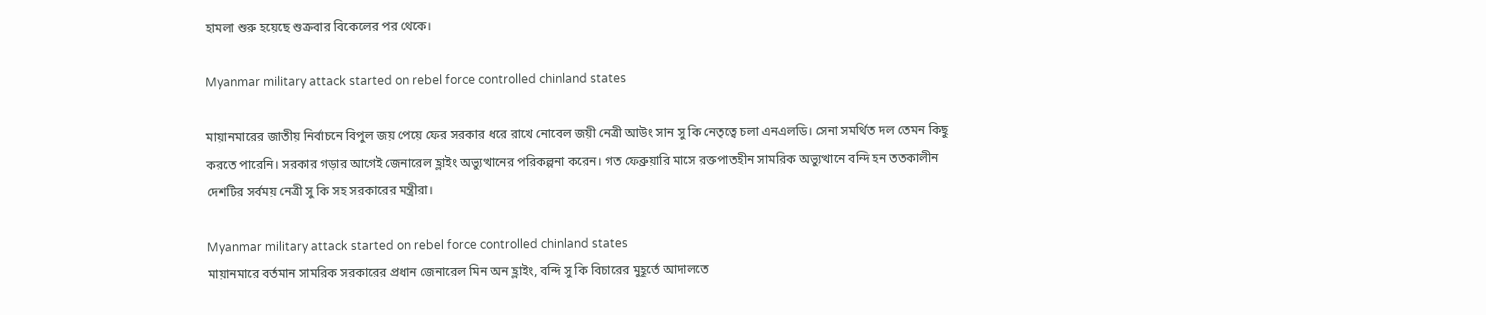হামলা শুরু হয়েছে শুক্রবার বিকেলের পর থেকে।

Myanmar military attack started on rebel force controlled chinland states

মায়ানমারের জাতীয় নির্বাচনে বিপুল জয় পেয়ে ফের সরকার ধরে রাখে নোবেল জয়ী নেত্রী আউং সান সু কি নেতৃত্বে চলা এনএলডি। সেনা সমর্থিত দল তেমন কিছু করতে পারেনি। সরকার গড়ার আগেই জেনারেল হ্লাইং অভ্যুত্থানের পরিকল্পনা করেন। গত ফেব্রুয়ারি মাসে রক্তপাতহীন সামরিক অভ্যুত্থানে বন্দি হন ততকালীন দেশটির সর্বময় নেত্রী সু কি সহ সরকারের মন্ত্রীরা।

Myanmar military attack started on rebel force controlled chinland states
মায়ানমারে বর্তমান সামরিক সরকারের প্রধান জেনারেল মিন অন হ্লাইং, বন্দি সু কি বিচারের মুহূর্তে আদালতে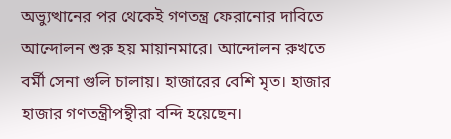অভ্যুত্থানের পর থেকেই গণতন্ত্র ফেরানোর দাবিতে আন্দোলন শুরু হয় মায়ানমারে। আন্দোলন রুখতে বর্মী সেনা গুলি চালায়। হাজারের বেশি মৃত। হাজার হাজার গণতন্ত্রীপন্থীরা বন্দি হয়েছেন।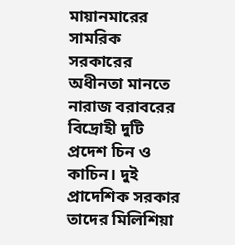মায়ানমারের সামরিক সরকারের অধীনতা মানতে নারাজ বরাবরের বিদ্রোহী দুটি প্রদেশ চিন ও কাচিন। দুই প্রাদেশিক সরকার তাদের মিলিশিয়া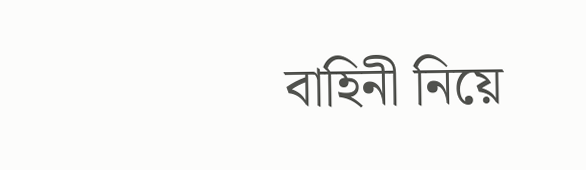বাহিনী নিয়ে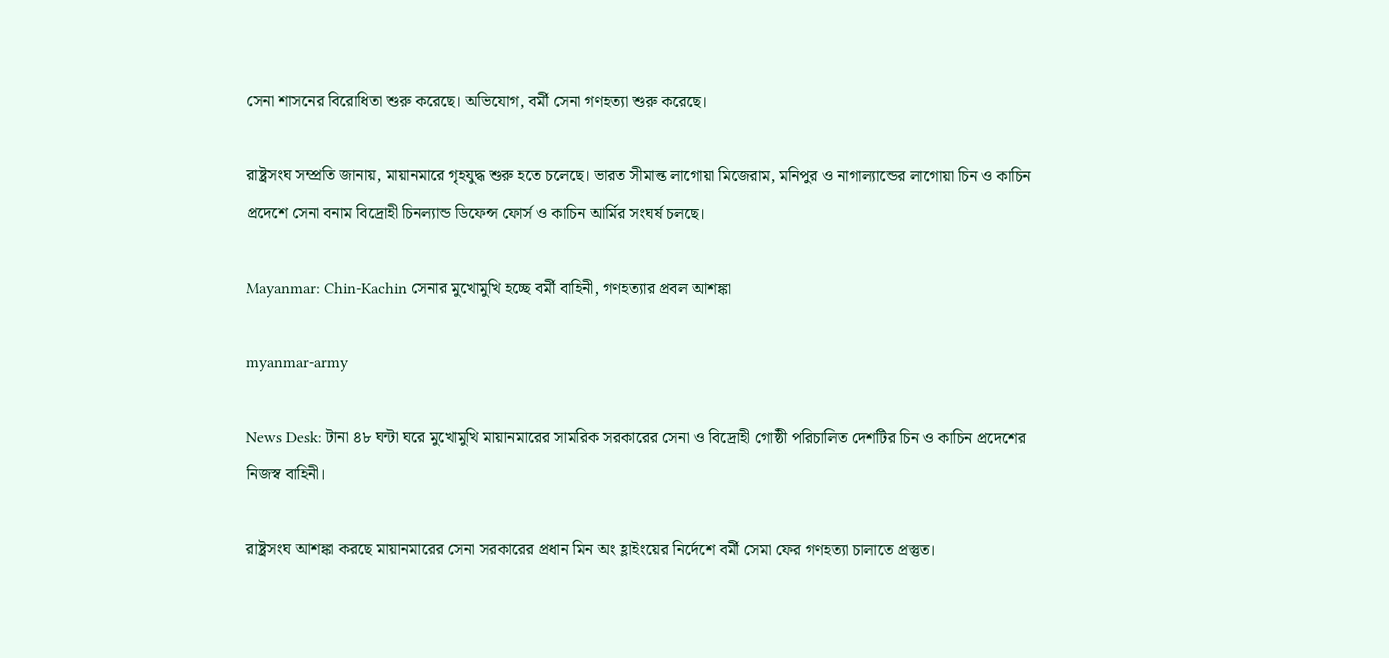সেনা শাসনের বিরোধিতা শুরু করেছে। অভিযোগ, বর্মী সেনা গণহত্যা শুরু করেছে।

রাষ্ট্রসংঘ সম্প্রতি জানায়, মায়ানমারে গৃহযুদ্ধ শুরু হতে চলেছে। ভারত সীমাল্ত লাগোয়া মিজেরাম, মনিপুর ও নাগাল্যান্ডের লাগোয়া চিন ও কাচিন প্রদেশে সেনা বনাম বিদ্রোহী চিনল্যান্ড ডিফেন্স ফোর্স ও কাচিন আর্মির সংঘর্ষ চলছে।

Mayanmar: Chin-Kachin সেনার মুখোমুখি হচ্ছে বর্মী বাহিনী, গণহত্যার প্রবল আশঙ্কা

myanmar-army

News Desk: টানা ৪৮ ঘন্টা ঘরে মুখোমুখি মায়ানমারের সামরিক সরকারের সেনা ও বিদ্রোহী গোষ্ঠী পরিচালিত দেশটির চিন ও কাচিন প্রদেশের নিজস্ব বাহিনী।

রাষ্ট্রসংঘ আশঙ্কা করছে মায়ানমারের সেনা সরকারের প্রধান মিন অং হ্লাইংয়ের নির্দেশে বর্মী সেমা ফের গণহত্যা চালাতে প্রস্তুত।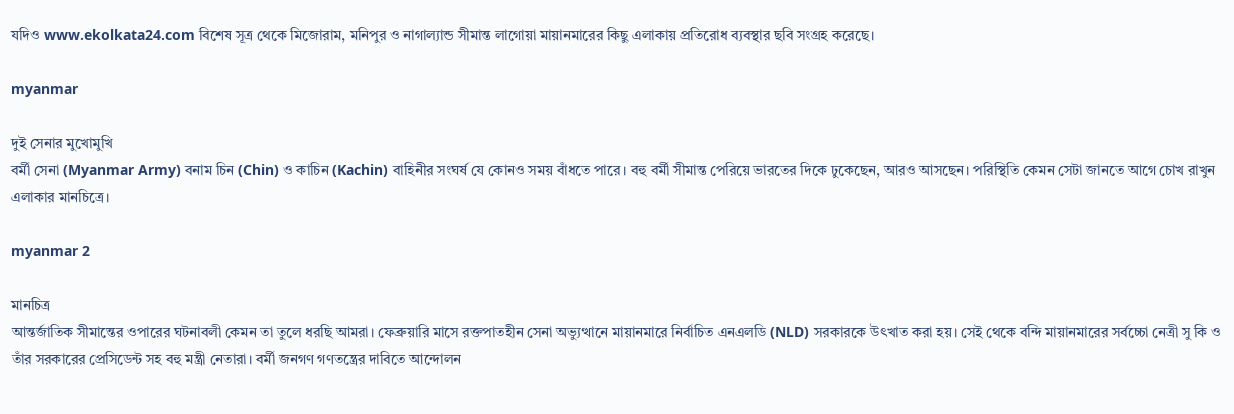যদিও www.ekolkata24.com বিশেষ সূত্র থেকে মিজোরাম, মনিপুর ও নাগাল্যান্ড সীমান্ত লাগোয়া মায়ানমারের কিছু এলাকায় প্রতিরোধ ব্যবস্থার ছবি সংগ্রহ করেছে।

myanmar

দুই সেনার মুখোমুখি
বর্মী সেনা (Myanmar Army) বনাম চিন (Chin) ও কাচিন (Kachin) বাহিনীর সংঘর্ষ যে কোনও সময় বাঁধতে পারে। বহু বর্মী সীমান্ত পেরিয়ে ভারতের দিকে ঢুকেছেন, আরও আসছেন। পরিস্থিতি কেমন সেটা জানতে আগে চোখ রাখুন এলাকার মানচিত্রে।

myanmar 2

মানচিত্র
আন্তর্জাতিক সীমান্তের ওপারের ঘটনাবলী কেমন তা তুলে ধরছি আমরা। ফেব্রুয়ারি মাসে রক্তপাতহীন সেনা অভ্যুত্থানে মায়ানমারে নির্বাচিত এনএলডি (NLD) সরকারকে উৎখাত করা হয়। সেই থেকে বন্দি মায়ানমারের সর্বচ্চো নেত্রী সু কি ও তাঁর সরকারের প্রেসিডেন্ট সহ বহু মন্ত্রী নেতারা। বর্মী জনগণ গণতন্ত্রের দাবিতে আন্দোলন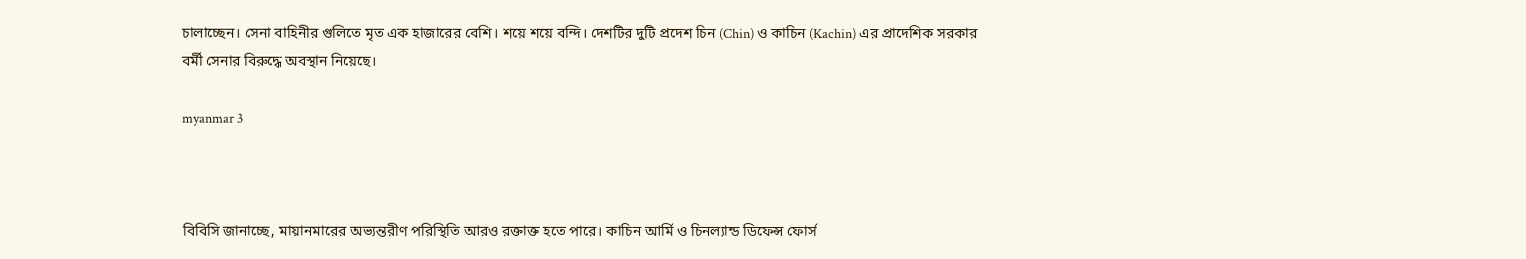চালাচ্ছেন। সেনা বাহিনীর গুলিতে মৃত এক হাজারের বেশি। শয়ে শয়ে বন্দি। দেশটির দুটি প্রদেশ চিন (Chin) ও কাচিন (Kachin) এর প্রাদেশিক সরকার বর্মী সেনার বিরুদ্ধে অবস্থান নিয়েছে।

myanmar 3



বিবিসি জানাচ্ছে, মায়ানমারের অভ্যন্তরীণ পরিস্থিতি আরও রক্তাক্ত হতে পারে। কাচিন আর্মি ও চিনল্যান্ড ডিফেন্স ফোর্স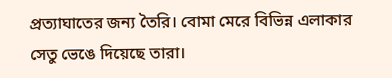প্রত্যাঘাতের জন্য তৈরি। বোমা মেরে বিভিন্ন এলাকার সেতু ভেঙে দিয়েছে তারা।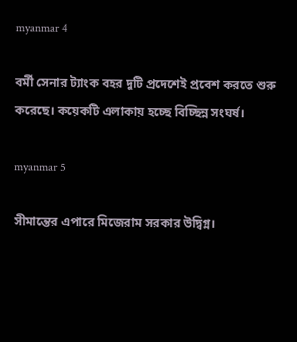myanmar 4

বর্মী সেনার ট্যাংক বহর দুটি প্রদেশেই প্রবেশ করতে শুরু করেছে। কয়েকটি এলাকায় হচ্ছে বিচ্ছিন্ন সংঘর্ষ।

myanmar 5

সীমান্তের এপারে মিজেরাম সরকার উদ্বিগ্ন।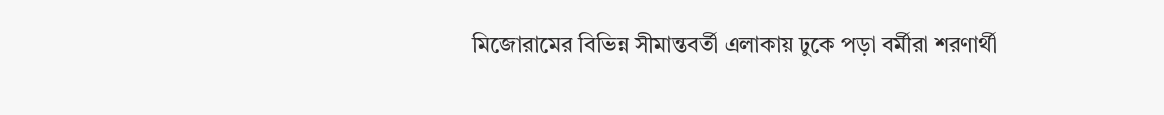মিজোরামের বিভিন্ন সীমান্তবর্তী এলাকায় ঢুকে পড়া বর্মীরা শরণার্থী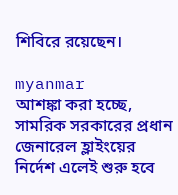শিবিরে রয়েছেন।

myanmar
আশঙ্কা করা হচ্ছে, সামরিক সরকারের প্রধান জেনারেল হ্লাইংয়ের নির্দেশ এলেই শুরু হবে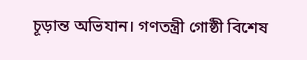চূড়ান্ত অভিযান। গণতন্ত্রী গোষ্ঠী বিশেষ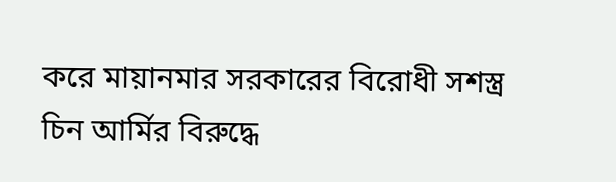করে মায়ানমার সরকারের বিরোধী সশস্ত্র চিন আর্মির বিরুদ্ধে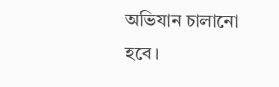অভিযান চালানো হবে।